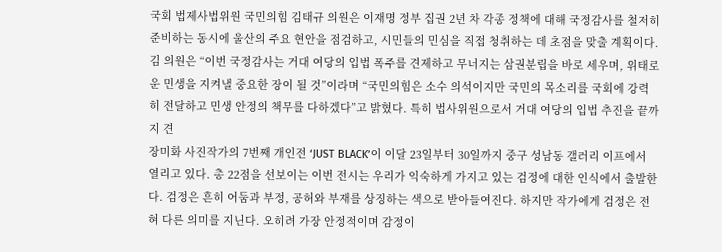국회 법제사법위원 국민의힘 김태규 의원은 이재명 정부 집권 2년 차 각종 정책에 대해 국정감사를 철저히 준비하는 동시에 울산의 주요 현안을 점검하고, 시민들의 민심을 직접 청취하는 데 초점을 맞출 계획이다. 김 의원은 “이번 국정감사는 거대 여당의 입법 폭주를 견제하고 무너지는 삼권분립을 바로 세우며, 위태로운 민생을 지켜낼 중요한 장이 될 것”이라며 “국민의힘은 소수 의석이지만 국민의 목소리를 국회에 강력히 전달하고 민생 안정의 책무를 다하겠다”고 밝혔다. 특히 법사위원으로서 거대 여당의 입법 추진을 끝까지 견
장미화 사진작가의 7번째 개인전 ‘JUST BLACK’이 이달 23일부터 30일까지 중구 성남동 갤러리 이프에서 열리고 있다. 총 22점을 선보이는 이번 전시는 우리가 익숙하게 가지고 있는 검정에 대한 인식에서 출발한다. 검정은 흔히 어둠과 부정, 공허와 부재를 상징하는 색으로 받아들여진다. 하지만 작가에게 검정은 전혀 다른 의미를 지닌다. 오히려 가장 안정적이며 감정이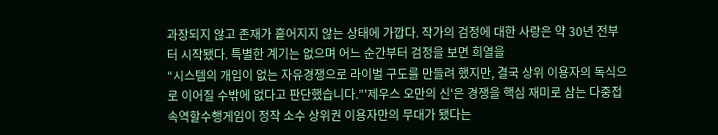과장되지 않고 존재가 흩어지지 않는 상태에 가깝다. 작가의 검정에 대한 사랑은 약 30년 전부터 시작됐다. 특별한 계기는 없으며 어느 순간부터 검정을 보면 희열을
“시스템의 개입이 없는 자유경쟁으로 라이벌 구도를 만들려 했지만, 결국 상위 이용자의 독식으로 이어질 수밖에 없다고 판단했습니다.”'제우스 오만의 신'은 경쟁을 핵심 재미로 삼는 다중접속역할수행게임이 정작 소수 상위권 이용자만의 무대가 됐다는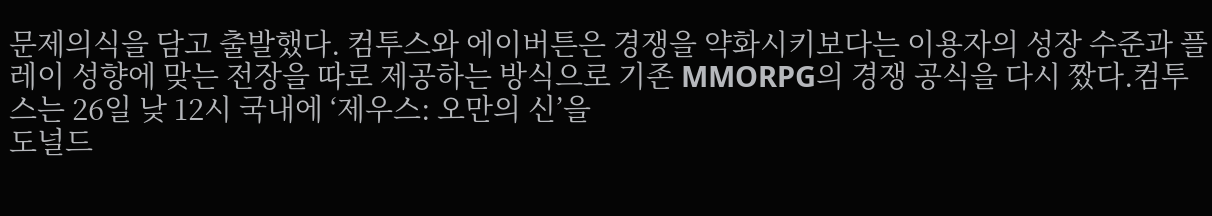문제의식을 담고 출발했다. 컴투스와 에이버튼은 경쟁을 약화시키보다는 이용자의 성장 수준과 플레이 성향에 맞는 전장을 따로 제공하는 방식으로 기존 MMORPG의 경쟁 공식을 다시 짰다.컴투스는 26일 낮 12시 국내에 ‘제우스: 오만의 신’을
도널드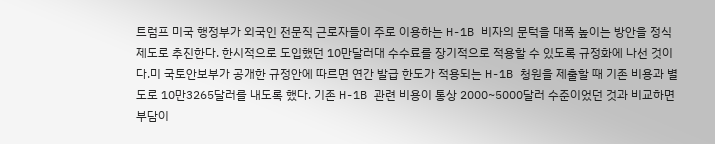트럼프 미국 행정부가 외국인 전문직 근로자들이 주로 이용하는 H-1B 비자의 문턱을 대폭 높이는 방안을 정식 제도로 추진한다. 한시적으로 도입했던 10만달러대 수수료를 장기적으로 적용할 수 있도록 규정화에 나선 것이다.미 국토안보부가 공개한 규정안에 따르면 연간 발급 한도가 적용되는 H-1B 청원을 제출할 때 기존 비용과 별도로 10만3265달러를 내도록 했다. 기존 H-1B 관련 비용이 통상 2000~5000달러 수준이었던 것과 비교하면 부담이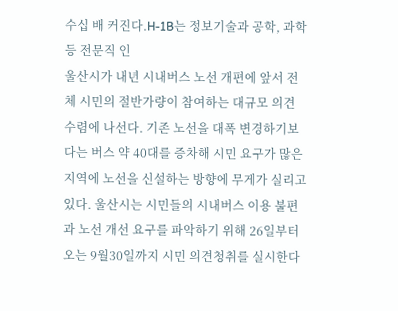수십 배 커진다.H-1B는 정보기술과 공학, 과학 등 전문직 인
울산시가 내년 시내버스 노선 개편에 앞서 전체 시민의 절반가량이 참여하는 대규모 의견 수렴에 나선다. 기존 노선을 대폭 변경하기보다는 버스 약 40대를 증차해 시민 요구가 많은 지역에 노선을 신설하는 방향에 무게가 실리고 있다. 울산시는 시민들의 시내버스 이용 불편과 노선 개선 요구를 파악하기 위해 26일부터 오는 9월30일까지 시민 의견청취를 실시한다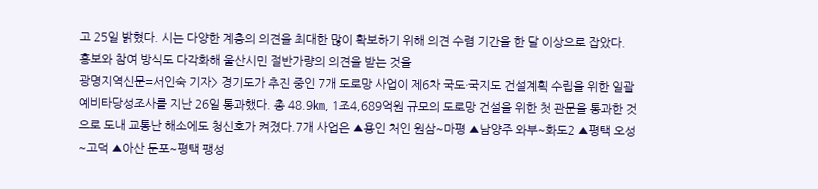고 25일 밝혔다. 시는 다양한 계층의 의견을 최대한 많이 확보하기 위해 의견 수렴 기간을 한 달 이상으로 잡았다. 홍보와 참여 방식도 다각화해 울산시민 절반가량의 의견을 받는 것을
광명지역신문=서인숙 기자> 경기도가 추진 중인 7개 도로망 사업이 제6차 국도·국지도 건설계획 수립을 위한 일괄 예비타당성조사를 지난 26일 통과했다. 총 48.9㎞, 1조4,689억원 규모의 도로망 건설을 위한 첫 관문을 통과한 것으로 도내 교통난 해소에도 청신호가 켜졌다.7개 사업은 ▲용인 처인 원삼~마평 ▲남양주 와부~화도2 ▲평택 오성~고덕 ▲아산 둔포~평택 팽성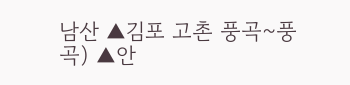남산 ▲김포 고촌 풍곡~풍곡) ▲안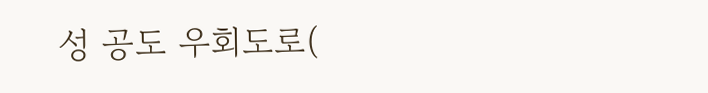성 공도 우회도로(